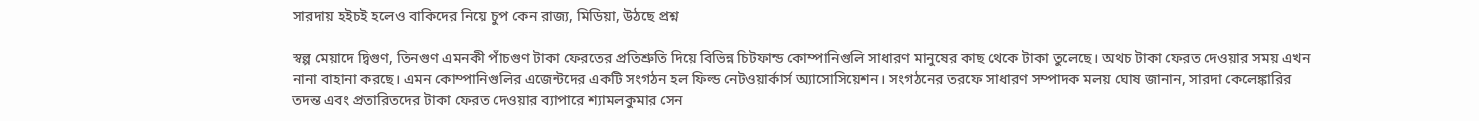সারদায় হইচই হলেও বাকিদের নিয়ে চুপ কেন রাজ্য, মিডিয়া, উঠছে প্রশ্ন

স্বল্প মেয়াদে দ্বিগুণ, তিনগুণ এমনকী পাঁচগুণ টাকা ফেরতের প্রতিশ্রুতি দিয়ে বিভিন্ন চিটফান্ড কোম্পানিগুলি সাধারণ মানুষের কাছ থেকে টাকা তুলেছে। অথচ টাকা ফেরত দেওয়ার সময় এখন নানা বাহানা করছে। এমন কোম্পানিগুলির এজেন্টদের একটি সংগঠন হল ফিল্ড নেটওয়ার্কার্স অ্যাসোসিয়েশন। সংগঠনের তরফে সাধারণ সম্পাদক মলয় ঘোষ জানান, সারদা কেলেঙ্কারির তদন্ত এবং প্রতারিতদের টাকা ফেরত দেওয়ার ব্যাপারে শ্যামলকুমার সেন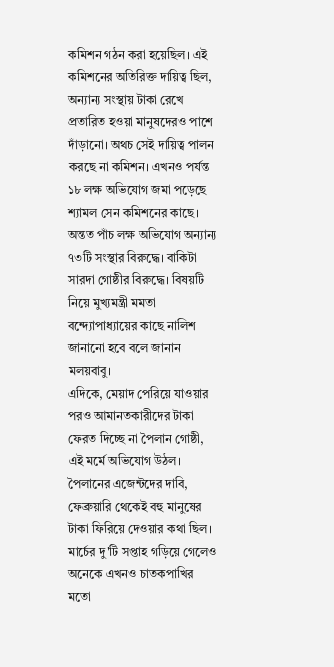কমিশন গঠন করা হয়েছিল। এই কমিশনের অতিরিক্ত দায়িত্ব ছিল, অন্যান্য সংস্থায় টাকা রেখে প্রতারিত হওয়া মানুষদেরও পাশে দাঁড়ানো। অথচ সেই দায়িত্ব পালন করছে না কমিশন। এখনও পর্যন্ত ১৮ লক্ষ অভিযোগ জমা পড়েছে শ্যামল সেন কমিশনের কাছে। অন্তত পাঁচ লক্ষ অভিযোগ অন্যান্য ৭৩টি সংস্থার বিরুদ্ধে। বাকিটা সারদা গোষ্ঠীর বিরুদ্ধে। বিষয়টি নিয়ে মুখ্যমন্ত্রী মমতা বন্দ্যোপাধ্যায়ের কাছে নালিশ জানানো হবে বলে জানান মলয়বাবু।
এদিকে, মেয়াদ পেরিয়ে যাওয়ার পরও আমানতকারীদের টাকা ফেরত দিচ্ছে না পৈলান গোষ্ঠী, এই মর্মে অভিযোগ উঠল। পৈলানের এজেন্টদের দাবি, ফেব্রুয়ারি থেকেই বহু মানুষের টাকা ফিরিয়ে দেওয়ার কথা ছিল। মার্চের দু'টি সপ্তাহ গড়িয়ে গেলেও অনেকে এখনও চাতকপাখির মতো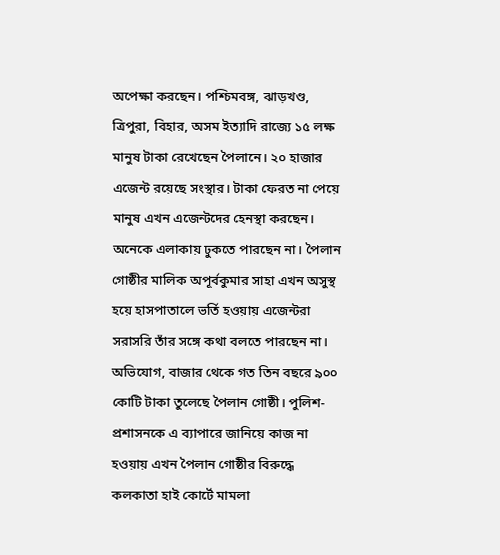অপেক্ষা করছেন। পশ্চিমবঙ্গ, ঝাড়খণ্ড, ত্রিপুরা, বিহার, অসম ইত্যাদি রাজ্যে ১৫ লক্ষ মানুষ টাকা রেখেছেন পৈলানে। ২০ হাজার এজেন্ট রয়েছে সংস্থার। টাকা ফেরত না পেয়ে মানুষ এখন এজেন্টদের হেনস্থা করছেন। অনেকে এলাকায় ঢুকতে পারছেন না। পৈলান গোষ্ঠীর মালিক অপূর্বকুমার সাহা এখন অসুস্থ হয়ে হাসপাতালে ভর্তি হওয়ায় এজেন্টরা সরাসরি তাঁর সঙ্গে কথা বলতে পারছেন না। অভিযোগ, বাজার থেকে গত তিন বছরে ৯০০ কোটি টাকা তুলেছে পৈলান গোষ্ঠী। পুলিশ-প্রশাসনকে এ ব্যাপারে জানিয়ে কাজ না হওয়ায় এখন পৈলান গোষ্ঠীর বিরুদ্ধে কলকাতা হাই কোর্টে মামলা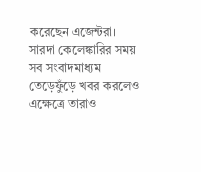করেছেন এজেন্টরা।
সারদা কেলেঙ্কারির সময় সব সংবাদমাধ্যম তেড়েফুঁড়ে খবর করলেও এক্ষেত্রে তারাও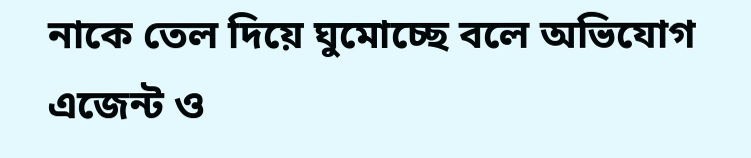নাকে তেল দিয়ে ঘুমোচ্ছে বলে অভিযোগ এজেন্ট ও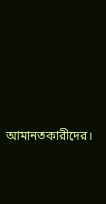আমানতকারীদের।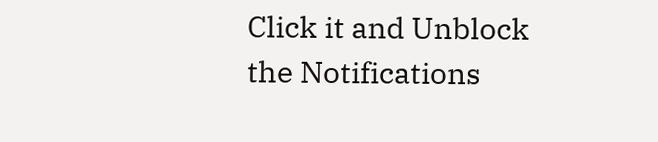Click it and Unblock the Notifications